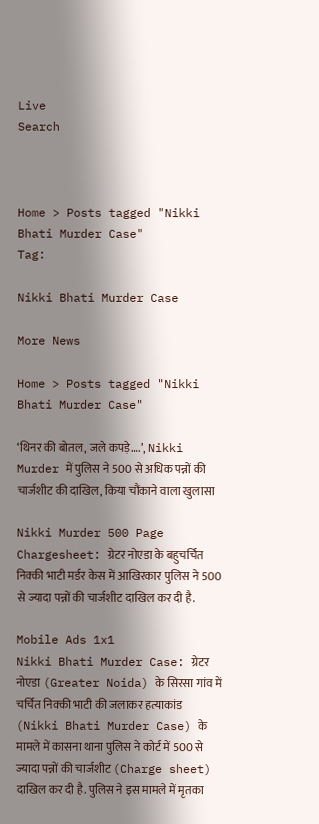Live
Search



Home > Posts tagged "Nikki Bhati Murder Case"
Tag:

Nikki Bhati Murder Case

More News

Home > Posts tagged "Nikki Bhati Murder Case"

‘थिनर की बोतल, जले कपड़े….’, Nikki Murder में पुलिस ने 500 से अधिक पन्नों की चार्जशीट की दाखिल, किया चौंकाने वाला खुलासा

Nikki Murder 500 Page Chargesheet: ग्रेटर नोएडा के बहुचर्चित निक्की भाटी मर्डर केस में आखिरकार पुलिस ने 500 से ज्यादा पन्नों की चार्जशीट दाखिल कर दी है.

Mobile Ads 1x1
Nikki Bhati Murder Case: ग्रेटर नोएडा (Greater Noida) के सिरसा गांव में चर्चित निक्की भाटी की जलाकर हत्याकांड (Nikki Bhati Murder Case) के मामले में कासना थाना पुलिस ने कोर्ट में 500 से ज्यादा पन्नों की चार्जशीट (Charge sheet) दाखिल कर दी है. पुलिस ने इस मामले में मृतका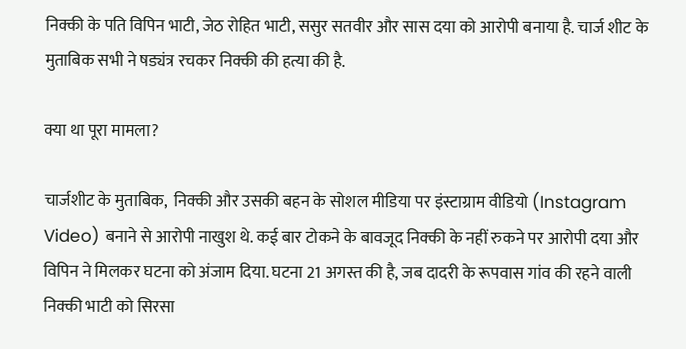निक्की के पति विपिन भाटी, जेठ रोहित भाटी, ससुर सतवीर और सास दया को आरोपी बनाया है. चार्ज शीट के मुताबिक सभी ने षड्यंत्र रचकर निक्की की हत्या की है.

क्या था पूरा मामला?

चार्जशीट के मुताबिक,  निक्की और उसकी बहन के सोशल मीडिया पर इंस्टाग्राम वीडियो (Instagram Video) बनाने से आरोपी नाखुश थे. कई बार टोकने के बावजूद निक्की के नहीं रुकने पर आरोपी दया और विपिन ने मिलकर घटना को अंजाम दिया. घटना 21 अगस्त की है, जब दादरी के रूपवास गांव की रहने वाली निक्की भाटी को सिरसा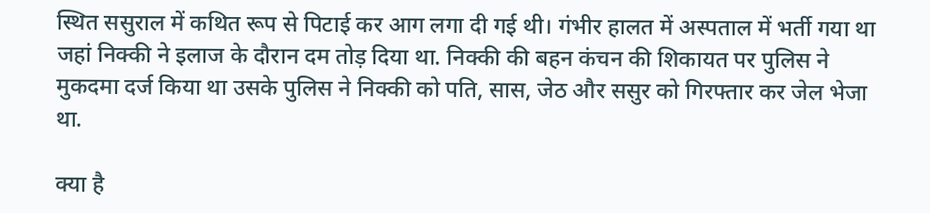स्थित ससुराल में कथित रूप से पिटाई कर आग लगा दी गई थी। गंभीर हालत में अस्पताल में भर्ती गया था जहां निक्की ने इलाज के दौरान दम तोड़ दिया था. निक्की की बहन कंचन की शिकायत पर पुलिस ने मुकदमा दर्ज किया था उसके पुलिस ने निक्की को पति, सास, जेठ और ससुर को गिरफ्तार कर जेल भेजा था.

क्या है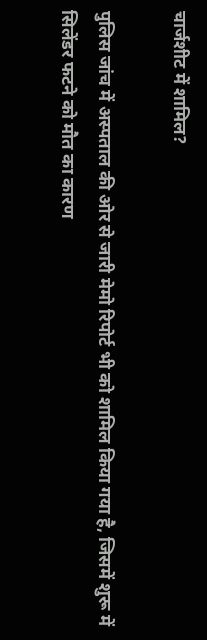चार्जशीट में शामिल?

पुलिस जांच में अस्पताल की ओर से जारी मेमो रिपोर्ट भी को शामिल किया गया है, जिसमें शुरू में सिलेंडर फटने को मौत का कारण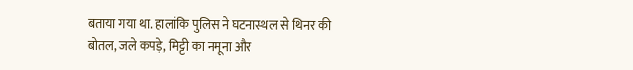बताया गया था. हालांकि पुलिस ने घटनास्थल से थिनर की बोतल, जले कपड़े, मिट्टी का नमूना और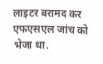लाइटर बरामद कर एफएसएल जांच को भेजा था.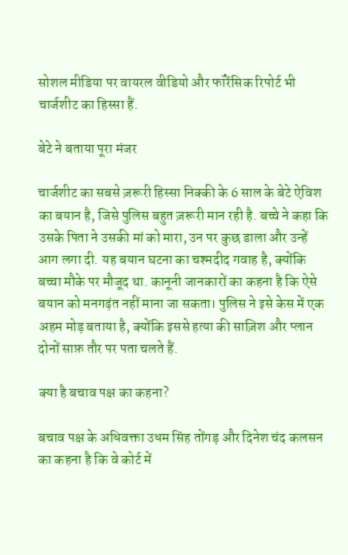सोशल मीडिया पर वायरल वीडियो और फॉरेंसिक रिपोर्ट भी चार्जशीट का हिस्सा हैं.

बेटे ने बताया पूरा मंजर

चार्जशीट का सबसे ज़रूरी हिस्सा निक्की के 6 साल के बेटे ऐविश का बयान है, जिसे पुलिस बहुत ज़रूरी मान रही है. बच्चे ने कहा कि उसके पिता ने उसकी मां को मारा, उन पर कुछ डाला और उन्हें आग लगा दी. यह बयान घटना का चश्मदीद गवाह है, क्योंकि बच्चा मौके पर मौजूद था. कानूनी जानकारों का कहना है कि ऐसे बयान को मनगढ़ंत नहीं माना जा सकता। पुलिस ने इसे केस में एक अहम मोड़ बताया है, क्योंकि इससे हत्या की साज़िश और प्लान दोनों साफ़ तौर पर पता चलते हैं.

क्या है बचाव पक्ष का कहना?

बचाव पक्ष के अधिवक्ता उधम सिंह तोंगड़ और दिनेश चंद कलसन का कहना है कि वे कोर्ट में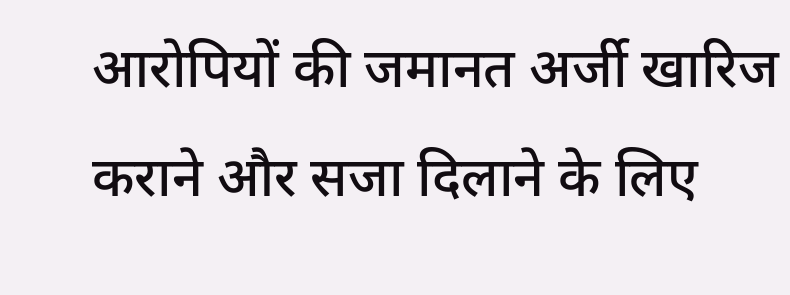आरोपियों की जमानत अर्जी खारिज कराने और सजा दिलाने के लिए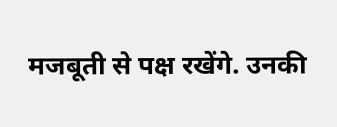मजबूती से पक्ष रखेंगे. उनकी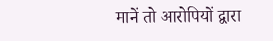मानें तो आरोपियों द्वारा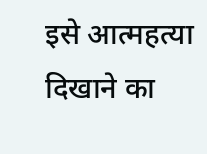इसे आत्महत्या दिखाने का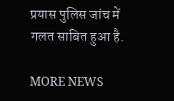प्रयास पुलिस जांच में गलत साबित हुआ है.

MORE NEWS